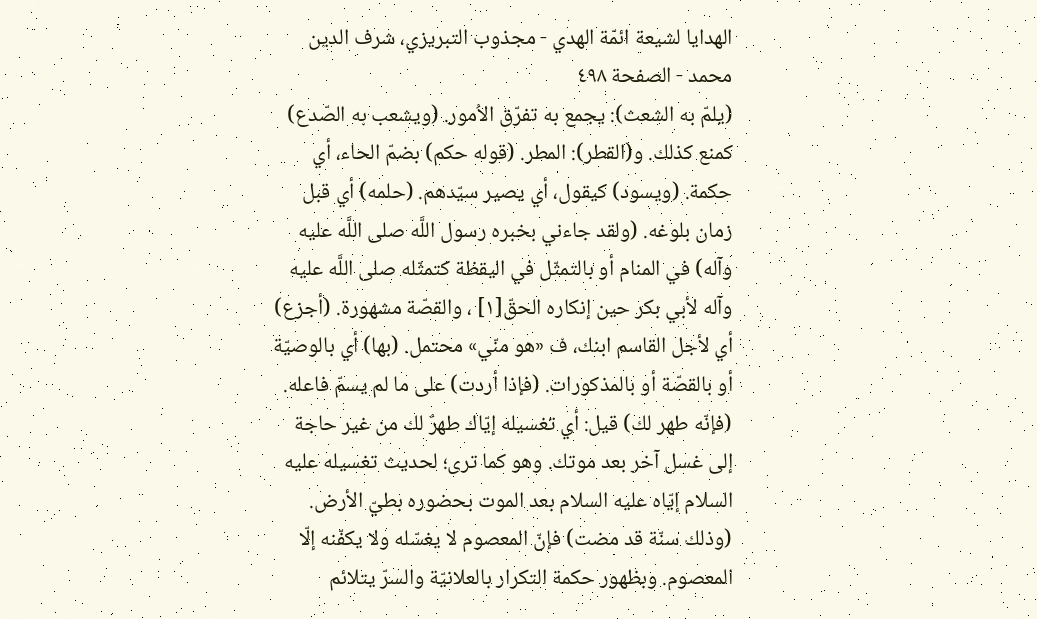الهدايا لشيعة ائمّة الهدي - مجذوب التبریزي، شرف الدین محمد - الصفحة ٤٩٨
(يلمّ به الشعث): يجمع به تفرّق الاُمور. (ويشعب به الصّدع) كمنع كذلك. و(القطر): المطر. (قوله حكم) بضمّ الحاء، أي حكمة. (ويسود) كيقول، أي يصير سيّدهم. (حلمه) أي قبل زمان بلوغه. (ولقد جاءني بخبره رسول اللَّه صلى اللَّه عليه وآله) في المنام أو بالتمثّل في اليقظة كتمثّله صلى اللَّه عليه وآله لأبي بكر حين إنكاره الحقّ[١] ، والقصّة مشهورة. (أجزع) أي لأجل القاسم ابنك، ف «هو منّي» محتمل. (بها) أي بالوصيّة أو بالقصّة أو بالمذكورات. (فإذا أردت) على ما لم يسمّ فاعله. (فإنّه طهر لك) قيل: أي تغسيله إيّاك طهرٌ لك من غير حاجة إلى غسل آخر بعد موتك. وهو كما ترى؛ لحديث تغسيله عليه السلام إيّاه عليه السلام بعد الموت بحضوره بطيّ الأرض. (وذلك سنّة قد مضت) فإنّ المعصوم لا يغسّله ولا يكفّنه إلّا المعصوم. وبظهور حكمة التكرار بالعلانيّة والسرّ يتلائم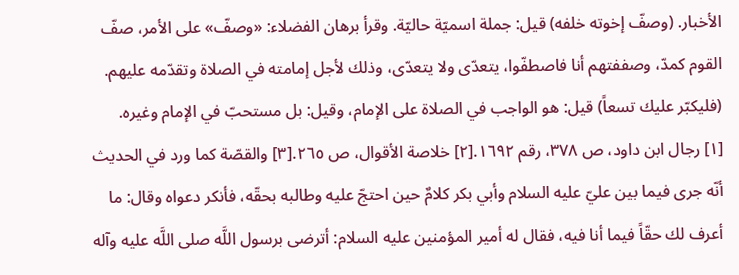الأخبار. (وصفّ إخوته خلفه) قيل: جملة اسميّة حاليّة. وقرأ برهان الفضلاء: «وصفّ» على الأمر، صفّ القوم كمدّ، وصففتهم أنا فاصطفّوا، يتعدّى ولا يتعدّى، وذلك لأجل إمامته في الصلاة وتقدّمه عليهم. (فليكبّر عليك تسعاً) قيل: هو الواجب في الصلاة على الإمام، وقيل: بل مستحبّ في الإمام وغيره.
[١] رجال ابن داود، ص ٣٧٨، رقم ١٦٩٢.[٢] خلاصة الأقوال، ص ٢٦٥.[٣] والقصّة كما ورد في الحديث أنّه جرى فيما بين عليّ عليه السلام وأبي بكر كلامٌ حين احتجّ عليه وطالبه بحقّه، فأنكر دعواه وقال: ما أعرف لك حقّاً فيما أنا فيه، فقال له أمير المؤمنين عليه السلام: أترضى برسول اللَّه صلى اللَّه عليه وآله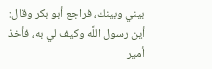بيني وبينك، فراجع أبو بكر وقال: أين رسول اللَّه وكيف لي به، فأخذ أمير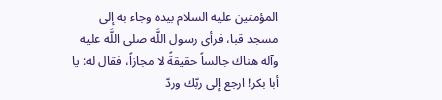المؤمنين عليه السلام بيده وجاء به إلى مسجد قبا، فرأى رسول اللَّه صلى اللَّه عليه وآله هناك جالساً حقيقةً لا مجازاً، فقال له: يا أبا بكر! ارجع إلى ربّك وردّ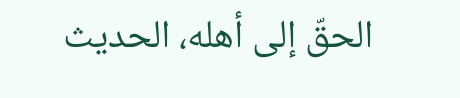الحقّ إلى أهله، الحديث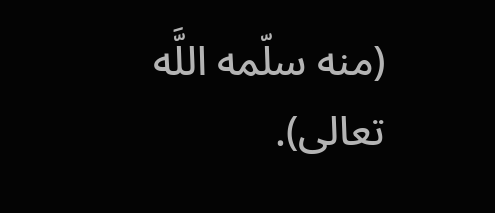(منه سلّمه اللَّه تعالى).